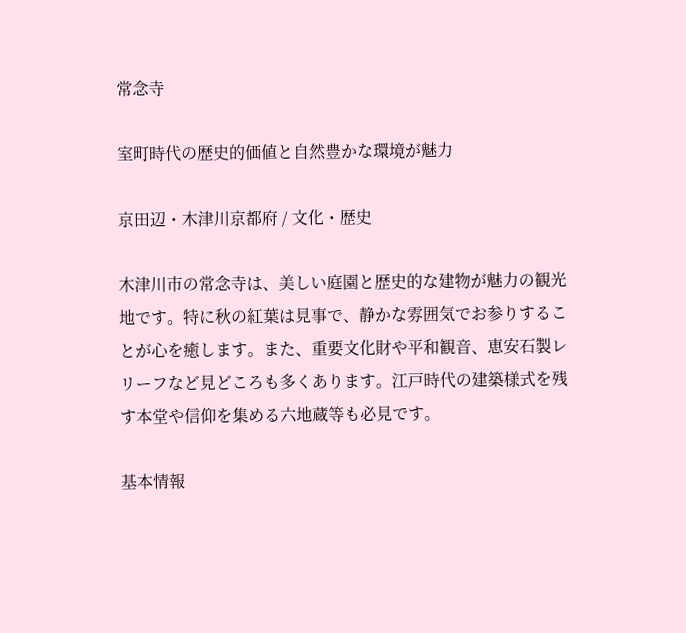常念寺

室町時代の歴史的価値と自然豊かな環境が魅力

京田辺・木津川京都府 / 文化・歴史

木津川市の常念寺は、美しい庭園と歴史的な建物が魅力の観光地です。特に秋の紅葉は見事で、静かな雰囲気でお参りすることが心を癒します。また、重要文化財や平和観音、恵安石製レリーフなど見どころも多くあります。江戸時代の建築様式を残す本堂や信仰を集める六地蔵等も必見です。

基本情報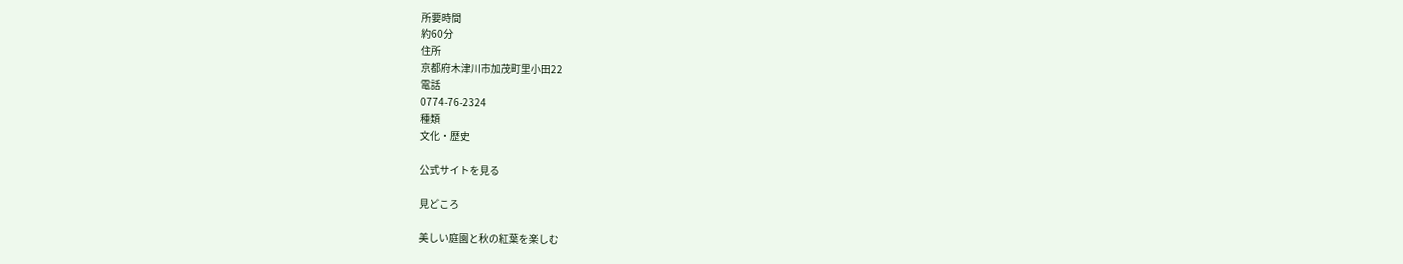所要時間
約60分
住所
京都府木津川市加茂町里小田22
電話
0774-76-2324
種類
文化・歴史

公式サイトを見る

見どころ

美しい庭園と秋の紅葉を楽しむ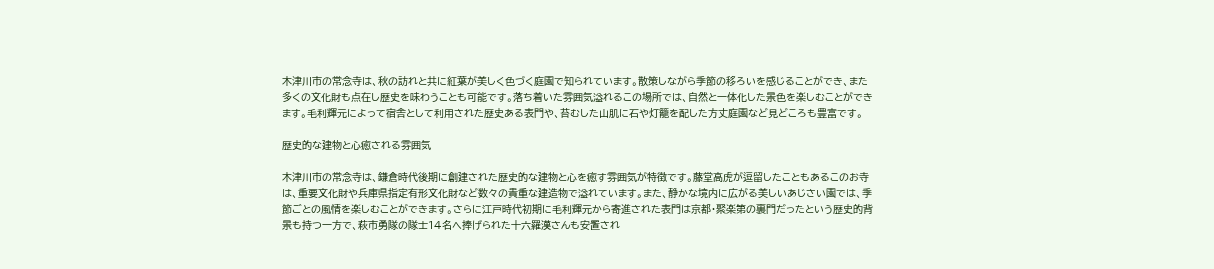木津川市の常念寺は、秋の訪れと共に紅葉が美しく色づく庭園で知られています。散策しながら季節の移ろいを感じることができ、また多くの文化財も点在し歴史を味わうことも可能です。落ち着いた雰囲気溢れるこの場所では、自然と一体化した景色を楽しむことができます。毛利輝元によって宿舎として利用された歴史ある表門や、苔むした山肌に石や灯籠を配した方丈庭園など見どころも豊富です。

歴史的な建物と心癒される雰囲気

木津川市の常念寺は、鎌倉時代後期に創建された歴史的な建物と心を癒す雰囲気が特徴です。藤堂高虎が逗留したこともあるこのお寺は、重要文化財や兵庫県指定有形文化財など数々の貴重な建造物で溢れています。また、静かな境内に広がる美しいあじさい園では、季節ごとの風情を楽しむことができます。さらに江戸時代初期に毛利輝元から寄進された表門は京都・聚楽第の裏門だったという歴史的背景も持つ一方で、萩市勇隊の隊士14名へ捧げられた十六羅漢さんも安置され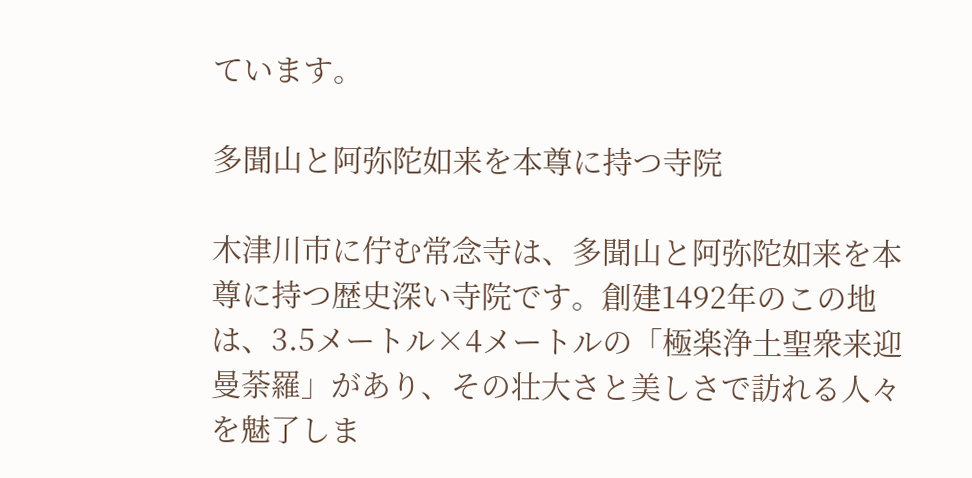ています。

多聞山と阿弥陀如来を本尊に持つ寺院

木津川市に佇む常念寺は、多聞山と阿弥陀如来を本尊に持つ歴史深い寺院です。創建1492年のこの地は、3.5メートル×4メートルの「極楽浄土聖衆来迎曼荼羅」があり、その壮大さと美しさで訪れる人々を魅了しま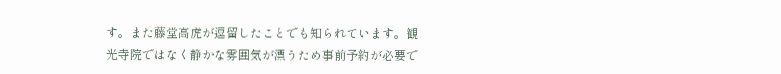す。また藤堂高虎が逗留したことでも知られています。観光寺院ではなく静かな雰囲気が漂うため事前予約が必要で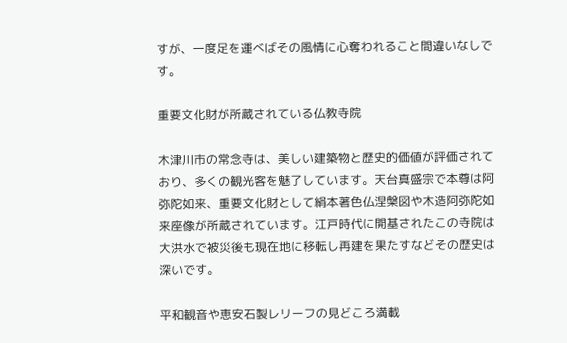すが、一度足を運べばその風情に心奪われること間違いなしです。

重要文化財が所蔵されている仏教寺院

木津川市の常念寺は、美しい建築物と歴史的価値が評価されており、多くの観光客を魅了しています。天台真盛宗で本尊は阿弥陀如来、重要文化財として絹本著色仏涅槃図や木造阿弥陀如来座像が所蔵されています。江戸時代に開基されたこの寺院は大洪水で被災後も現在地に移転し再建を果たすなどその歴史は深いです。

平和観音や恵安石製レリーフの見どころ満載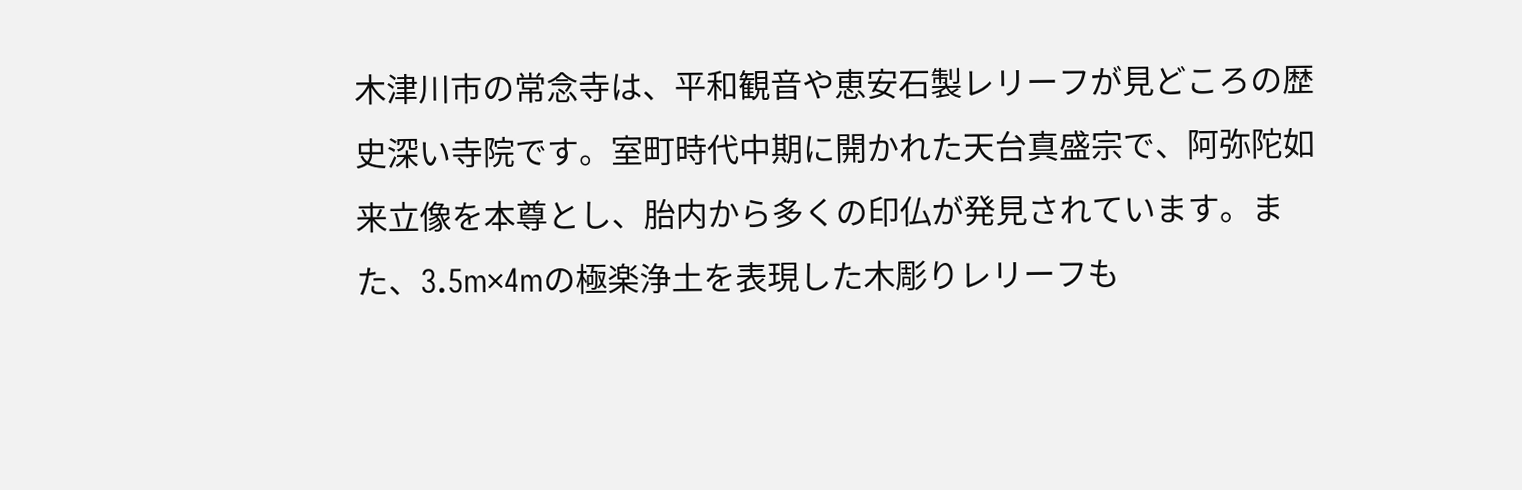木津川市の常念寺は、平和観音や恵安石製レリーフが見どころの歴史深い寺院です。室町時代中期に開かれた天台真盛宗で、阿弥陀如来立像を本尊とし、胎内から多くの印仏が発見されています。また、3.5m×4mの極楽浄土を表現した木彫りレリーフも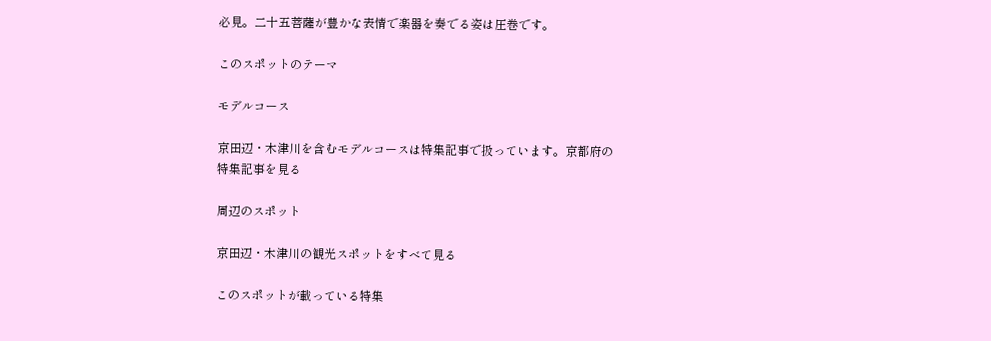必見。二十五菩薩が豊かな表情で楽器を奏でる姿は圧巻です。

このスポットのテーマ

モデルコース

京田辺・木津川を含むモデルコースは特集記事で扱っています。京都府の特集記事を見る

周辺のスポット

京田辺・木津川の観光スポットをすべて見る

このスポットが載っている特集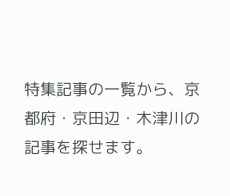特集記事の一覧から、京都府・京田辺・木津川の記事を探せます。